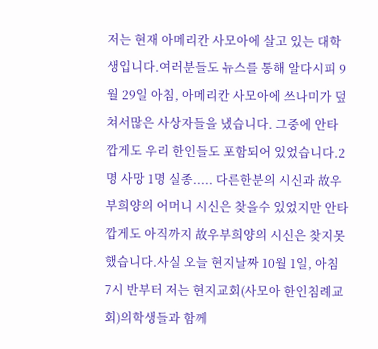저는 현재 아메리칸 사모아에 살고 있는 대학생입니다.여러분들도 뉴스를 통해 알다시피 9월 29일 아침, 아메리칸 사모아에 쓰나미가 덮쳐서많은 사상자들을 냈습니다. 그중에 안타깝게도 우리 한인들도 포함되어 있었습니다.2명 사망 1명 실종..... 다른한분의 시신과 故우부희양의 어머니 시신은 찾을수 있었지만 안타깝게도 아직까지 故우부희양의 시신은 찾지못했습니다.사실 오늘 현지날짜 10월 1일, 아침 7시 반부터 저는 현지교회(사모아 한인침례교회)의학생들과 함께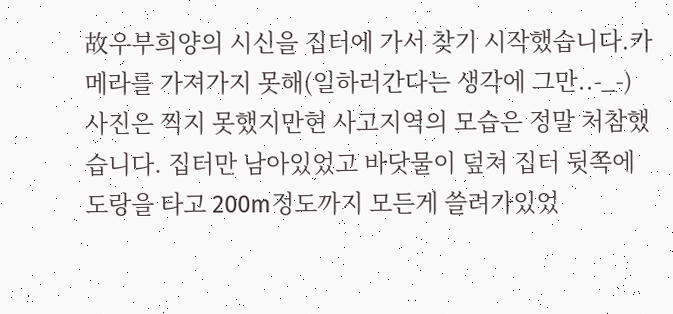故우부희양의 시신을 집터에 가서 찾기 시작했습니다.카메라를 가져가지 못해(일하러간다는 생각에 그만..-_-) 사진은 찍지 못했지만현 사고지역의 모습은 정말 처참했습니다. 집터만 남아있었고 바닷물이 덮쳐 집터 뒷쪽에 도랑을 타고 200m정도까지 모든게 쓸려가있었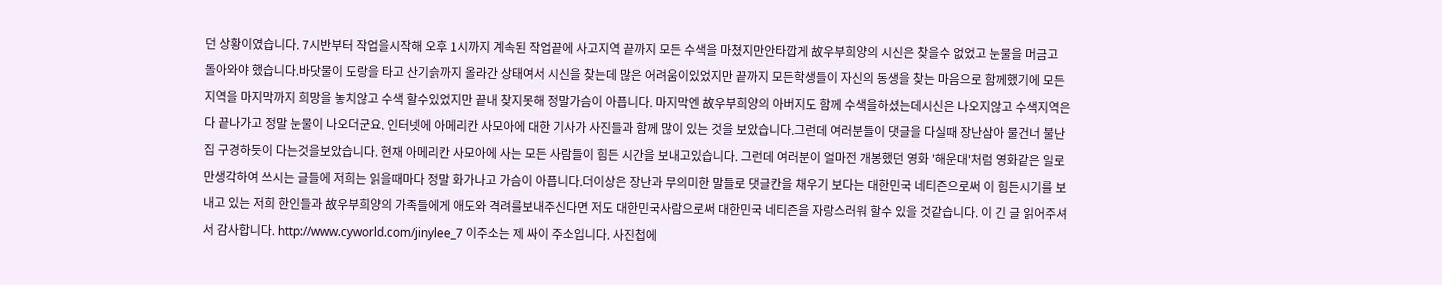던 상황이였습니다. 7시반부터 작업을시작해 오후 1시까지 계속된 작업끝에 사고지역 끝까지 모든 수색을 마쳤지만안타깝게 故우부희양의 시신은 찾을수 없었고 눈물을 머금고 돌아와야 했습니다.바닷물이 도랑을 타고 산기슭까지 올라간 상태여서 시신을 찾는데 많은 어려움이있었지만 끝까지 모든학생들이 자신의 동생을 찾는 마음으로 함께했기에 모든지역을 마지막까지 희망을 놓치않고 수색 할수있었지만 끝내 찾지못해 정말가슴이 아픕니다. 마지막엔 故우부희양의 아버지도 함께 수색을하셨는데시신은 나오지않고 수색지역은 다 끝나가고 정말 눈물이 나오더군요. 인터넷에 아메리칸 사모아에 대한 기사가 사진들과 함께 많이 있는 것을 보았습니다.그런데 여러분들이 댓글을 다실때 장난삼아 물건너 불난집 구경하듯이 다는것을보았습니다. 현재 아메리칸 사모아에 사는 모든 사람들이 힘든 시간을 보내고있습니다. 그런데 여러분이 얼마전 개봉했던 영화 '해운대'처럼 영화같은 일로만생각하여 쓰시는 글들에 저희는 읽을때마다 정말 화가나고 가슴이 아픕니다.더이상은 장난과 무의미한 말들로 댓글칸을 채우기 보다는 대한민국 네티즌으로써 이 힘든시기를 보내고 있는 저희 한인들과 故우부희양의 가족들에게 애도와 격려를보내주신다면 저도 대한민국사람으로써 대한민국 네티즌을 자랑스러워 할수 있을 것같습니다. 이 긴 글 읽어주셔서 감사합니다. http://www.cyworld.com/jinylee_7 이주소는 제 싸이 주소입니다. 사진첩에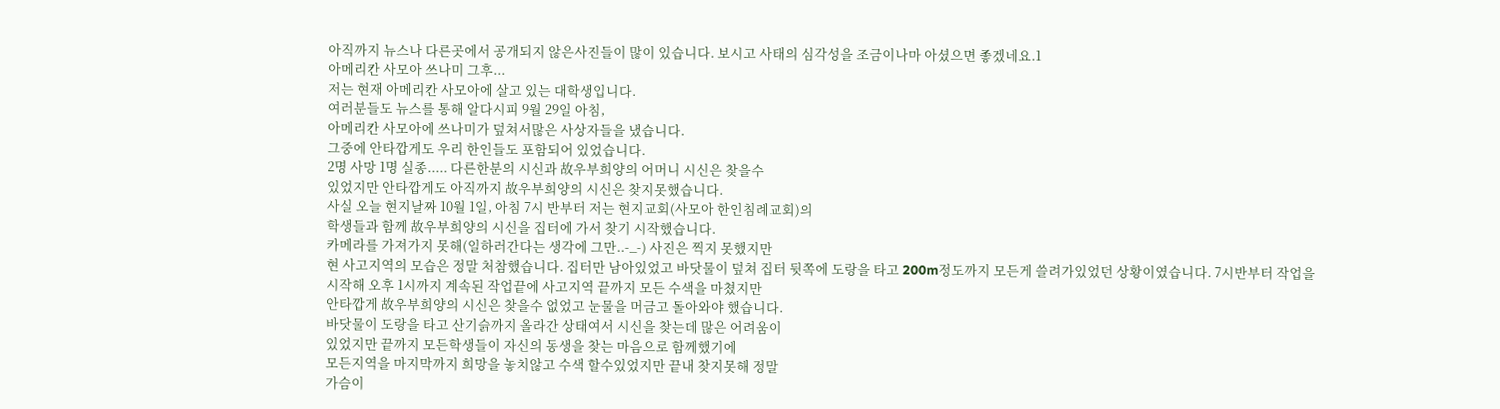아직까지 뉴스나 다른곳에서 공개되지 않은사진들이 많이 있습니다. 보시고 사태의 심각성을 조금이나마 아셨으면 좋겠네요.1
아메리칸 사모아 쓰나미 그후...
저는 현재 아메리칸 사모아에 살고 있는 대학생입니다.
여러분들도 뉴스를 통해 알다시피 9월 29일 아침,
아메리칸 사모아에 쓰나미가 덮쳐서많은 사상자들을 냈습니다.
그중에 안타깝게도 우리 한인들도 포함되어 있었습니다.
2명 사망 1명 실종..... 다른한분의 시신과 故우부희양의 어머니 시신은 찾을수
있었지만 안타깝게도 아직까지 故우부희양의 시신은 찾지못했습니다.
사실 오늘 현지날짜 10월 1일, 아침 7시 반부터 저는 현지교회(사모아 한인침례교회)의
학생들과 함께 故우부희양의 시신을 집터에 가서 찾기 시작했습니다.
카메라를 가져가지 못해(일하러간다는 생각에 그만..-_-) 사진은 찍지 못했지만
현 사고지역의 모습은 정말 처참했습니다. 집터만 남아있었고 바닷물이 덮쳐 집터 뒷쪽에 도랑을 타고 200m정도까지 모든게 쓸려가있었던 상황이였습니다. 7시반부터 작업을
시작해 오후 1시까지 계속된 작업끝에 사고지역 끝까지 모든 수색을 마쳤지만
안타깝게 故우부희양의 시신은 찾을수 없었고 눈물을 머금고 돌아와야 했습니다.
바닷물이 도랑을 타고 산기슭까지 올라간 상태여서 시신을 찾는데 많은 어려움이
있었지만 끝까지 모든학생들이 자신의 동생을 찾는 마음으로 함께했기에
모든지역을 마지막까지 희망을 놓치않고 수색 할수있었지만 끝내 찾지못해 정말
가슴이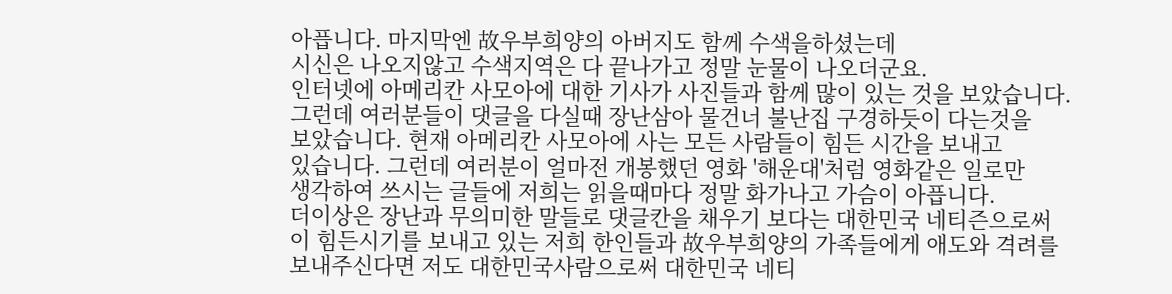아픕니다. 마지막엔 故우부희양의 아버지도 함께 수색을하셨는데
시신은 나오지않고 수색지역은 다 끝나가고 정말 눈물이 나오더군요.
인터넷에 아메리칸 사모아에 대한 기사가 사진들과 함께 많이 있는 것을 보았습니다.
그런데 여러분들이 댓글을 다실때 장난삼아 물건너 불난집 구경하듯이 다는것을
보았습니다. 현재 아메리칸 사모아에 사는 모든 사람들이 힘든 시간을 보내고
있습니다. 그런데 여러분이 얼마전 개봉했던 영화 '해운대'처럼 영화같은 일로만
생각하여 쓰시는 글들에 저희는 읽을때마다 정말 화가나고 가슴이 아픕니다.
더이상은 장난과 무의미한 말들로 댓글칸을 채우기 보다는 대한민국 네티즌으로써
이 힘든시기를 보내고 있는 저희 한인들과 故우부희양의 가족들에게 애도와 격려를
보내주신다면 저도 대한민국사람으로써 대한민국 네티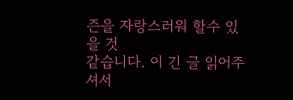즌을 자랑스러워 할수 있을 것
같습니다. 이 긴 글 읽어주셔서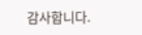감사합니다.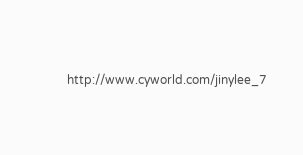http://www.cyworld.com/jinylee_7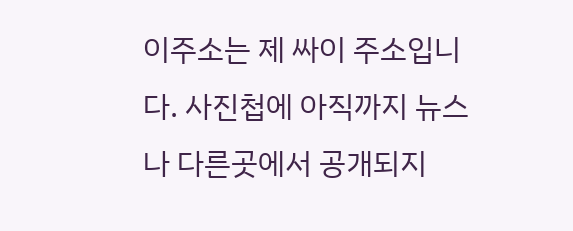이주소는 제 싸이 주소입니다. 사진첩에 아직까지 뉴스나 다른곳에서 공개되지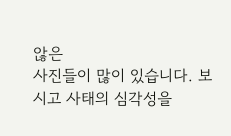않은
사진들이 많이 있습니다. 보시고 사태의 심각성을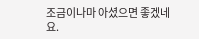조금이나마 아셨으면 좋겠네요.